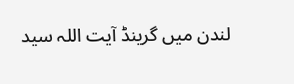لندن میں گرینڈ آیت اللہ سید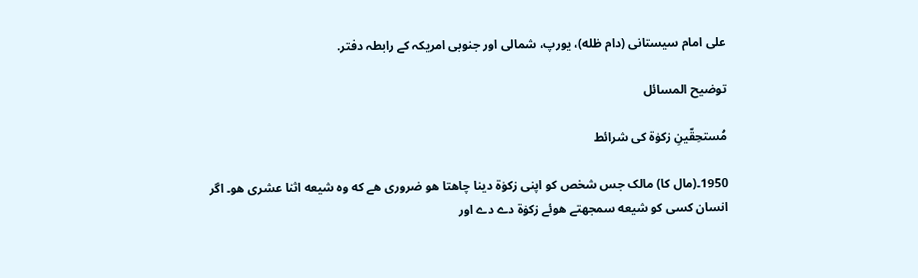علی امام سیستانی (دام ظله)، یورپ، شمالی اور جنوبی امریکہ کے رابطہ دفتر.

توضیح المسائل

مُستحِقّینِ زکوٰۃ کی شرائط

1950۔(مال کا) مالک جس شخص کو اپنی زکوٰۃ دینا چاهتا هو ضروری هے که وه شیعه اثنا عشری هو۔ اگر انسان کسی کو شیعه سمجھتے هوئے زکوٰۃ دے دے اور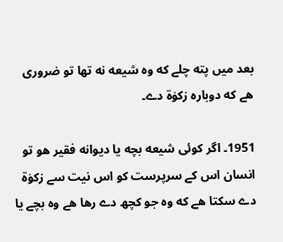بعد میں پته چلے که وه شیعه نه تھا تو ضروری هے که دوباره زکوٰۃ دے۔

1951۔ اگر کوئی شیعه بچه یا دیوانه فقیر هو تو انسان اس کے سرپرست کو اس نیت سے زکوٰۃ دے سکتا هے که وه جو کچھ دے رها هے وه بچے یا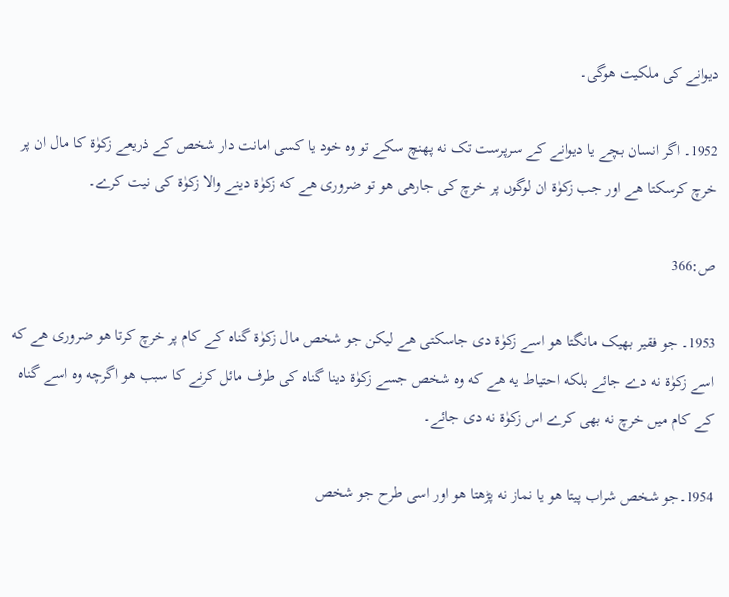دیوانے کی ملکیت هوگی۔

1952۔ اگر انسان بچے یا دیوانے کے سرپرست تک نه پهنچ سکے تو وه خود یا کسی امانت دار شخص کے ذریعے زکوٰۃ کا مال ان پر خرچ کرسکتا هے اور جب زکوٰۃ ان لوگوں پر خرچ کی جارهی هو تو ضروری هے که زکوٰۃ دینے والا زکوٰۃ کی نیت کرے۔

ص:366

1953۔ جو فقیر بھیک مانگتا هو اسے زکوٰۃ دی جاسکتی هے لیکن جو شخص مال زکوٰۃ گناه کے کام پر خرچ کرتا هو ضروری هے که اسے زکوٰۃ نه دے جائے بلکه احتیاط یه هے که وه شخص جسے زکوٰۃ دینا گناه کی طرف مائل کرنے کا سبب هو اگرچه وه اسے گناه کے کام میں خرچ نه بھی کرے اس زکوٰۃ نه دی جائے۔

1954۔جو شخص شراب پیتا هو یا نماز نه پڑھتا هو اور اسی طرح جو شخص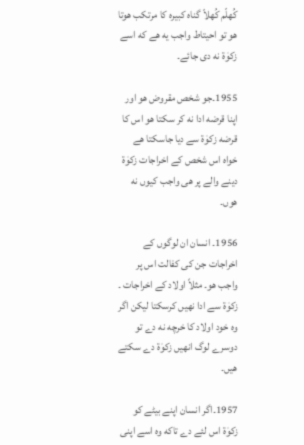کُھلّم کُھلاّ گناه کبیره کا مرتکب هوتا هو تو احیتاط واجب یه هے که اسے زکوٰۃ نه دی جائے۔

1955۔جو شخص مقروض هو اور اپنا قرضه ادا نه کر سکتا هو اس کا قرضه زکوٰۃ سے دیا جاسکتا هے خواه اس شخص کے اخراجات زکوٰۃ دینے والے پر هی واجب کیوں نه هوں۔

1956۔ انسان ان لوگوں کے اخراجات جن کی کفالت اس پر واجب هو۔ مثلاً اولاد کے اخراجات ۔ زکوٰۃ سے ادا نهیں کرسکتا لیکن اگر وه خود اولاد کا خرچه نه دے تو دوسرے لوگ انهیں زکوٰۃ دے سکتے هیں۔

1957۔اگر انسان اپنے بیٹے کو زکوٰۃ اس لئے دے تاکه وه اسے اپنی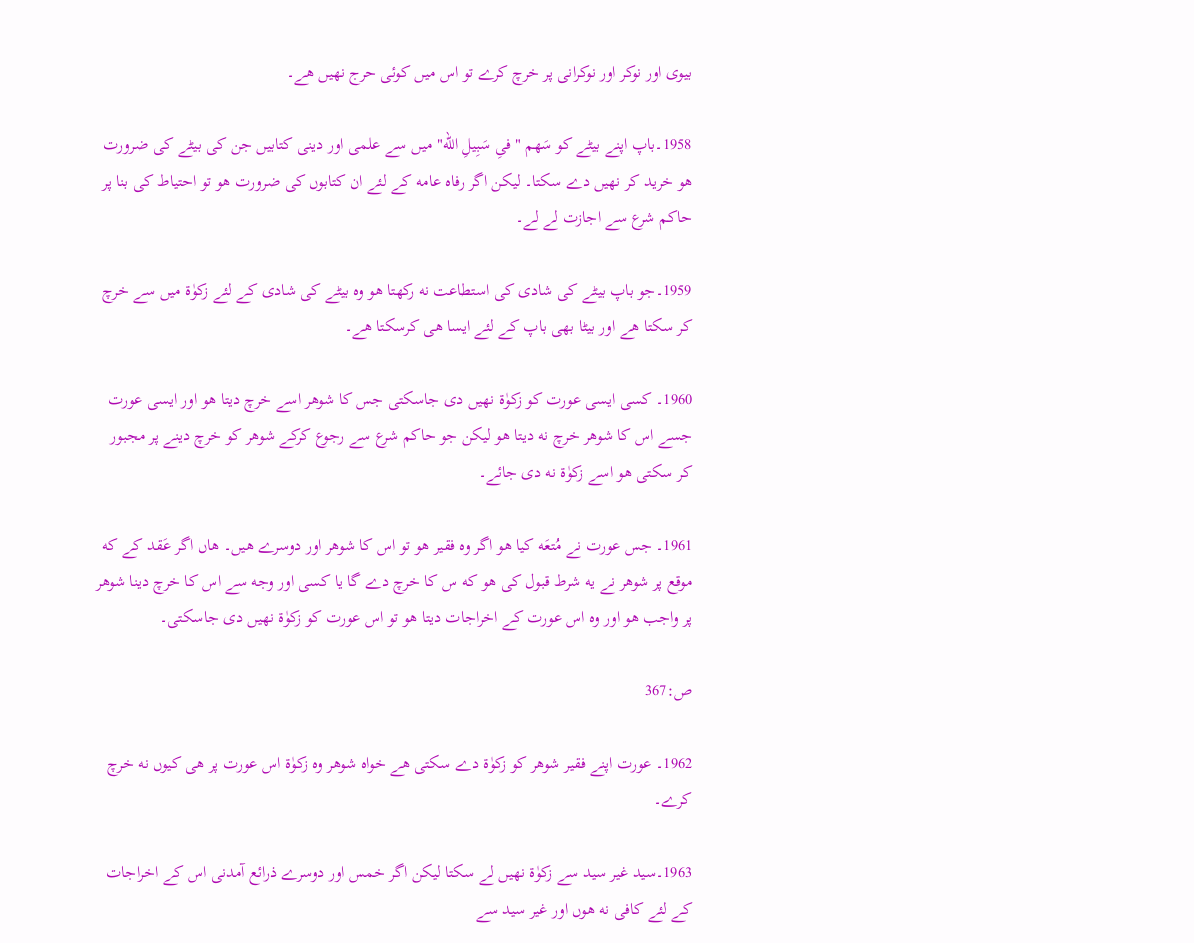بیوی اور نوکر اور نوکرانی پر خرچ کرے تو اس میں کوئی حرج نهیں هے۔

1958۔باپ اپنے بیٹے کو سَهم "فیِ سَبِیلِ الله" میں سے علمی اور دینی کتابیں جن کی بیٹے کی ضرورت هو خرید کر نهیں دے سکتا۔ لیکن اگر رفاه عامه کے لئے ان کتابوں کی ضرورت هو تو احتیاط کی بنا پر حاکم شرع سے اجازت لے لے۔

1959۔جو باپ بیٹے کی شادی کی استطاعت نه رکھتا هو وه بیٹے کی شادی کے لئے زکوٰۃ میں سے خرچ کر سکتا هے اور بیٹا بھی باپ کے لئے ایسا هی کرسکتا هے۔

1960۔ کسی ایسی عورت کو زکوٰۃ نهیں دی جاسکتی جس کا شوهر اسے خرچ دیتا هو اور ایسی عورت جسے اس کا شوهر خرچ نه دیتا هو لیکن جو حاکم شرع سے رجوع کرکے شوهر کو خرچ دینے پر مجبور کر سکتی هو اسے زکوٰۃ نه دی جائے۔

1961۔ جس عورت نے مُتعَه کیا هو اگر وه فقیر هو تو اس کا شوهر اور دوسرے هیں۔ هاں اگر عَقد کے که موقع پر شوهر نے یه شرط قبول کی هو که س کا خرچ دے گا یا کسی اور وجه سے اس کا خرچ دینا شوهر پر واجب هو اور وه اس عورت کے اخراجات دیتا هو تو اس عورت کو زکوٰۃ نهیں دی جاسکتی۔

ص:367

1962۔ عورت اپنے فقیر شوهر کو زکوٰۃ دے سکتی هے خواه شوهر وه زکوٰۃ اس عورت پر هی کیوں نه خرچ کرے۔

1963۔سید غیر سید سے زکوٰۃ نهیں لے سکتا لیکن اگر خمس اور دوسرے ذرائع آمدنی اس کے اخراجات کے لئے کافی نه هوں اور غیر سید سے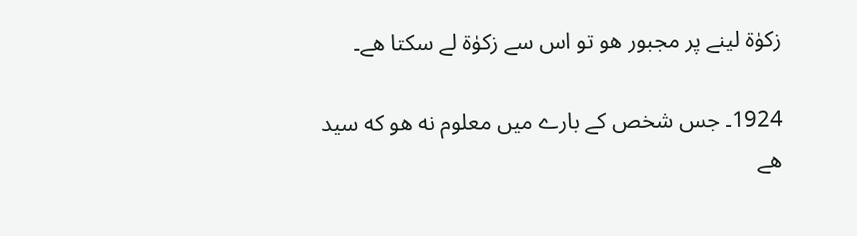زکوٰۃ لینے پر مجبور هو تو اس سے زکوٰۃ لے سکتا هے۔

1924۔ جس شخص کے بارے میں معلوم نه هو که سید هے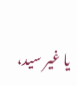یا غیر سید،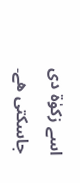اسے زکوٰۃ دی جاسکتی هے۔